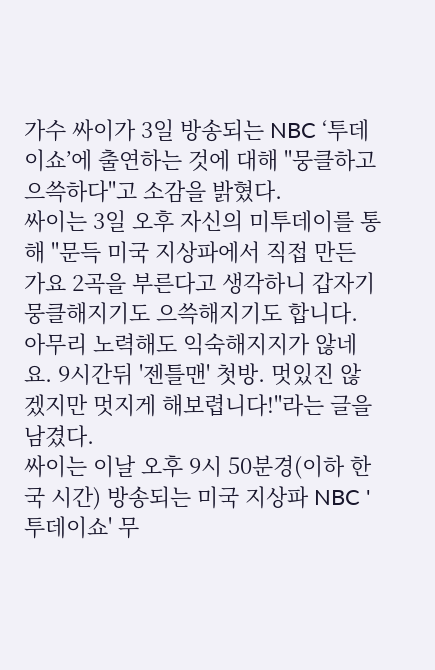가수 싸이가 3일 방송되는 NBC ‘투데이쇼’에 출연하는 것에 대해 "뭉클하고 으쓱하다"고 소감을 밝혔다.
싸이는 3일 오후 자신의 미투데이를 통해 "문득 미국 지상파에서 직접 만든 가요 2곡을 부른다고 생각하니 갑자기 뭉클해지기도 으쓱해지기도 합니다. 아무리 노력해도 익숙해지지가 않네요. 9시간뒤 '젠틀맨' 첫방. 멋있진 않겠지만 멋지게 해보렵니다!"라는 글을 남겼다.
싸이는 이날 오후 9시 50분경(이하 한국 시간) 방송되는 미국 지상파 NBC '투데이쇼' 무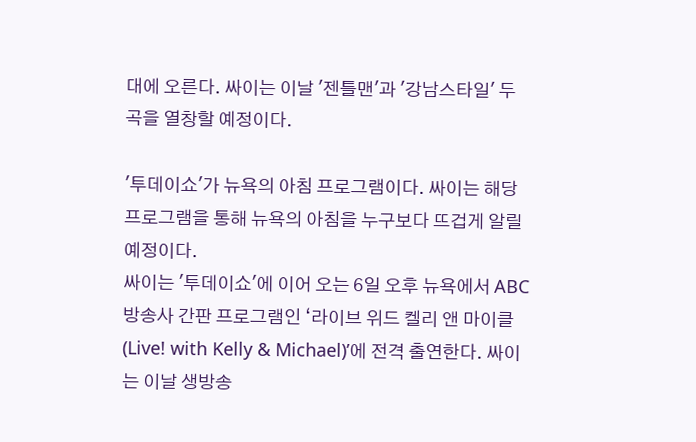대에 오른다. 싸이는 이날 '젠틀맨'과 '강남스타일' 두 곡을 열창할 예정이다.

'투데이쇼'가 뉴욕의 아침 프로그램이다. 싸이는 해당 프로그램을 통해 뉴욕의 아침을 누구보다 뜨겁게 알릴 예정이다.
싸이는 '투데이쇼'에 이어 오는 6일 오후 뉴욕에서 ABC 방송사 간판 프로그램인 ‘라이브 위드 켈리 앤 마이클(Live! with Kelly & Michael)’에 전격 출연한다. 싸이는 이날 생방송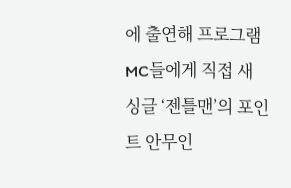에 출연해 프로그램 MC들에게 직접 새 싱글 ‘젠틀맨’의 포인트 안무인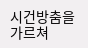시건방춤을 가르쳐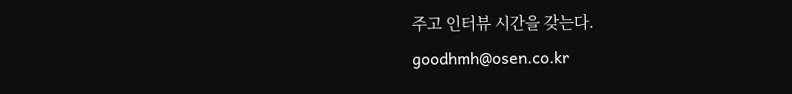주고 인터뷰 시간을 갖는다.
goodhmh@osen.co.kr